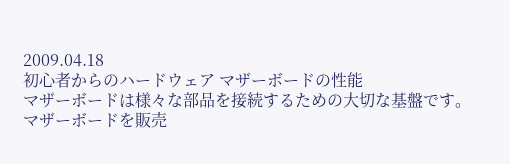2009.04.18
初心者からのハードウェア マザーボードの性能
マザーボードは様々な部品を接続するための大切な基盤です。
マザーボードを販売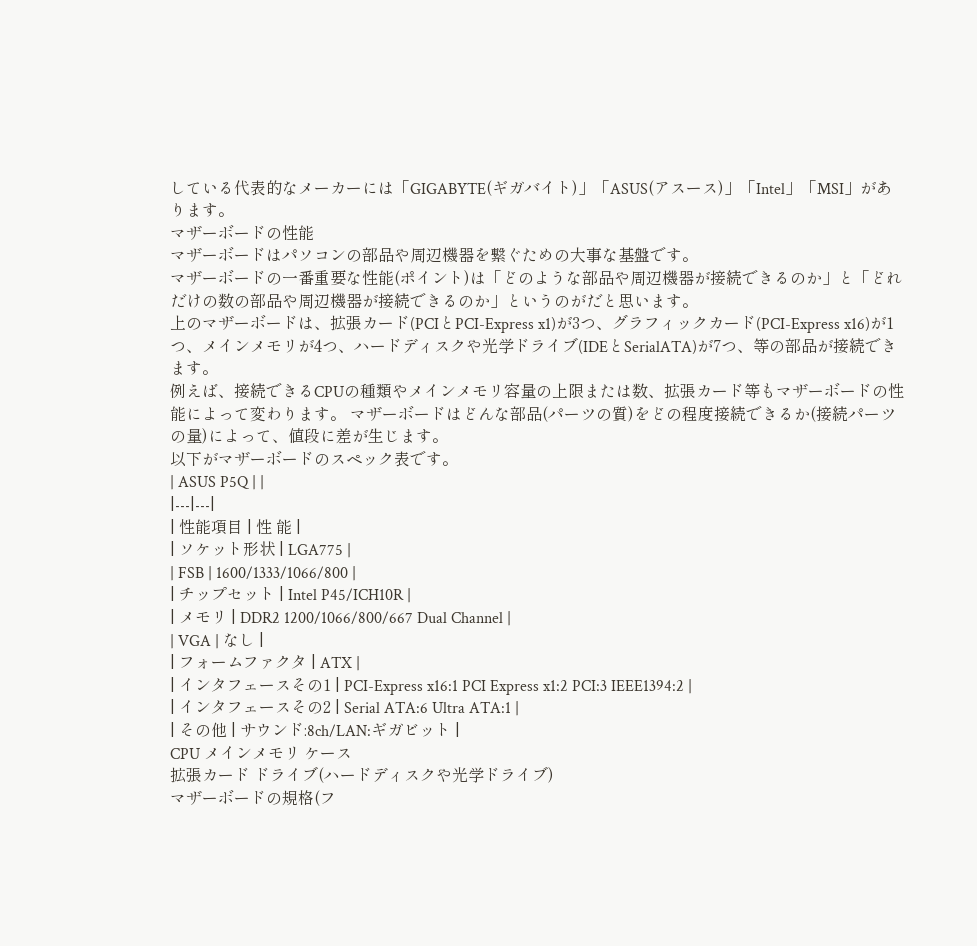している代表的なメーカーには「GIGABYTE(ギガバイト)」「ASUS(アスース)」「Intel」「MSI」があります。
マザーボードの性能
マザーボードはパソコンの部品や周辺機器を繋ぐための大事な基盤です。
マザーボードの一番重要な性能(ポイント)は「どのような部品や周辺機器が接続できるのか」と「どれだけの数の部品や周辺機器が接続できるのか」というのがだと思います。
上のマザーボードは、拡張カード(PCIとPCI-Express x1)が3つ、グラフィックカード(PCI-Express x16)が1つ、メインメモリが4つ、ハードディスクや光学ドライブ(IDEとSerialATA)が7つ、等の部品が接続できます。
例えば、接続できるCPUの種類やメインメモリ容量の上限または数、拡張カード等もマザーボードの性能によって変わります。 マザーボードはどんな部品(パーツの質)をどの程度接続できるか(接続パーツの量)によって、値段に差が生じます。
以下がマザーボードのスペック表です。
| ASUS P5Q | |
|---|---|
| 性能項目 | 性 能 |
| ソケット形状 | LGA775 |
| FSB | 1600/1333/1066/800 |
| チップセット | Intel P45/ICH10R |
| メモリ | DDR2 1200/1066/800/667 Dual Channel |
| VGA | なし |
| フォームファクタ | ATX |
| インタフェースその1 | PCI-Express x16:1 PCI Express x1:2 PCI:3 IEEE1394:2 |
| インタフェースその2 | Serial ATA:6 Ultra ATA:1 |
| その他 | サウンド:8ch/LAN:ギガビット |
CPU メインメモリ ケース
拡張カード ドライブ(ハードディスクや光学ドライブ)
マザーボードの規格(フ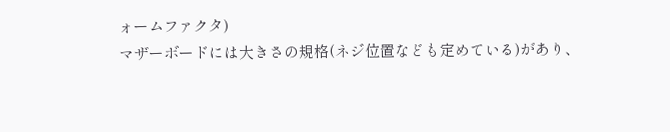ォームファクタ)
マザーボードには大きさの規格(ネジ位置なども定めている)があり、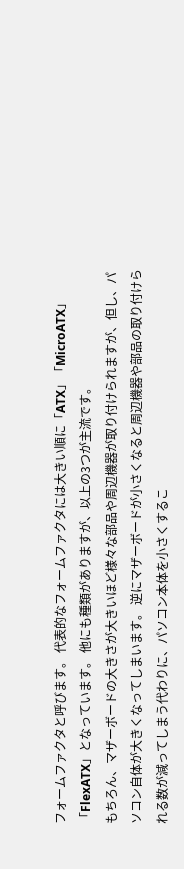フォームファクタと呼びます。 代表的なフォームファクタには大きい順に「ATX」「MicroATX」「FlexATX」となっています。 他にも種類がありますが、以上の3つが主流です。
もちろん、マザーボードの大きさが大きいほど様々な部品や周辺機器が取り付けられますが、但し、パソコン自体が大きくなってしまいます。 逆にマザーボードが小さくなると周辺機器や部品の取り付けられる数が減ってしまう代わりに、パソコン本体を小さくするこ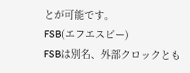とが可能です。
FSB(エフエスビー)
FSBは別名、外部クロックとも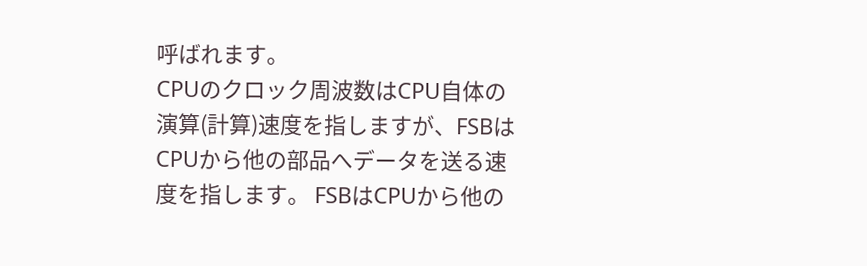呼ばれます。
CPUのクロック周波数はCPU自体の演算(計算)速度を指しますが、FSBはCPUから他の部品へデータを送る速度を指します。 FSBはCPUから他の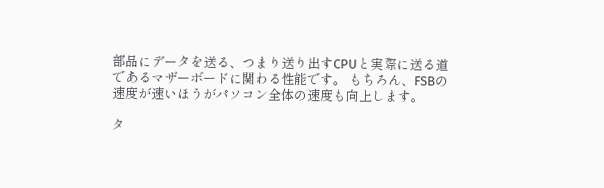部品にデータを送る、つまり送り出すCPUと実際に送る道であるマザーボードに関わる性能です。 もちろん、FSBの速度が速いほうがパソコン全体の速度も向上します。

タ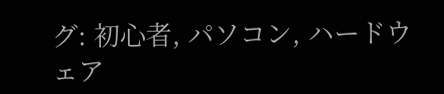グ: 初心者, パソコン, ハードウェア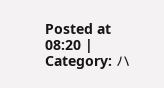Posted at 08:20 | Category: ハ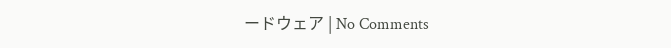ードウェア | No Comments